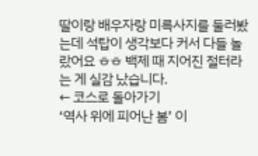딸이랑 배우자랑 미륵사지를 둘러봤는데 석탑이 생각보다 커서 다들 놀랐어요 ㅎㅎ 백제 때 지어진 절터라는 게 실감 났습니다.
← 코스로 돌아가기
‘역사 위에 피어난 봄’ 이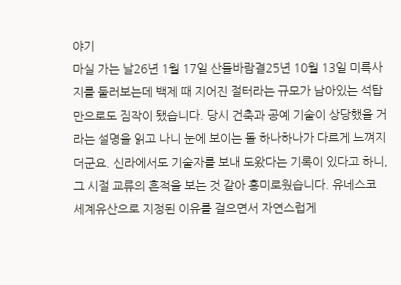야기
마실 가는 날26년 1월 17일 산들바람결25년 10월 13일 미륵사지를 둘러보는데 백제 때 지어진 절터라는 규모가 남아있는 석탑만으로도 짐작이 됐습니다. 당시 건축과 공예 기술이 상당했을 거라는 설명을 읽고 나니 눈에 보이는 돌 하나하나가 다르게 느껴지더군요. 신라에서도 기술자를 보내 도왔다는 기록이 있다고 하니, 그 시절 교류의 흔적을 보는 것 같아 흥미로웠습니다. 유네스코 세계유산으로 지정된 이유를 걸으면서 자연스럽게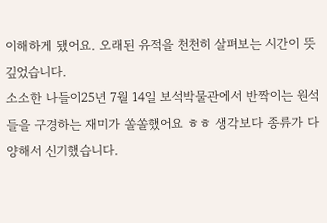이해하게 됐어요. 오래된 유적을 천천히 살펴보는 시간이 뜻깊었습니다.
소소한 나들이25년 7월 14일 보석박물관에서 반짝이는 원석들을 구경하는 재미가 쏠쏠했어요 ㅎㅎ 생각보다 종류가 다양해서 신기했습니다.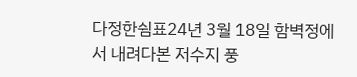다정한쉼표24년 3월 18일 함벽정에서 내려다본 저수지 풍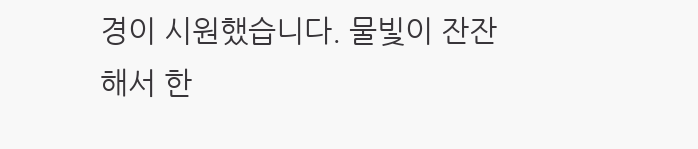경이 시원했습니다. 물빛이 잔잔해서 한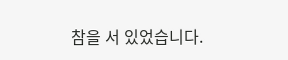참을 서 있었습니다.